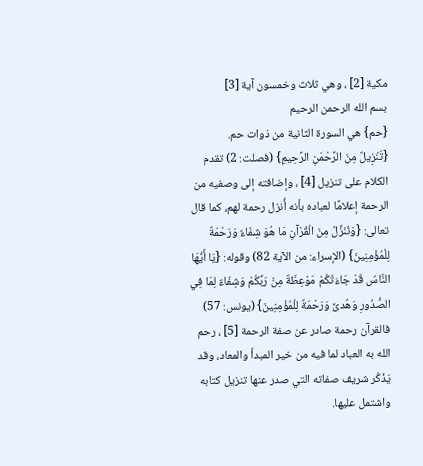مكية [2] ، وهي ثلاث وخمسون آية [3]
بسم الله الرحمن الرحيم
{حم} هي السورة الثانية من ذوات حم.
{تَنْزِيلٌ مِنَ الرَّحْمَنِ الرَّحِيمِ} (فصلت: 2) تقدم الكلام على تنزيل [4] ، وإضافته إلى وصفيه من الرحمة إعلامًا لعباده بأنه أُنزل رحمة لهم، كما قال تعالى: {وَنُنَزِّلُ مِنَ الْقُرْآنِ مَا هُوَ شِفَاءٌ وَرَحْمَةٌ لِلْمُؤْمِنِينَ} (الإسراء: من الآية 82) وقوله: {يَا أَيُّهَا النَّاسُ قَدْ جَاءَتْكُمْ مَوْعِظَةٌ مِنْ رَبِّكُمْ وَشِفَاءٌ لِمَا فِي الصُّدُورِ وَهُدىً وَرَحْمَةٌ لِلْمُؤْمِنِينَ} (يونس: 57) فالقرآن رحمة صادر عن صفة الرحمة [5] ، رحم الله به العباد لما فيه من خير المبدأ والمعاد، وقد يَذْكُر شريف صفاته التي صدر عنها تنزيل كتابه واشتمل عليها.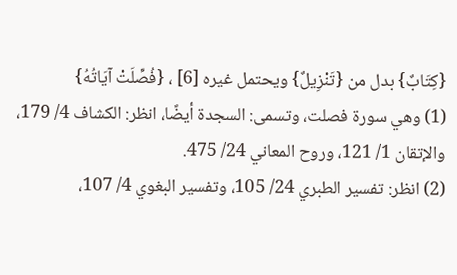{كِتَابٌ} بدل من {تَنْزِيلٌ} ويحتمل غيره [6] ، {فُصِّلَتْ آيَاتُهُ}
(1) وهي سورة فصلت، وتسمى: السجدة أيضًا، انظر: الكشاف 4/ 179، والإتقان 1/ 121، وروح المعاني 24/ 475.
(2) انظر: تفسير الطبري 24/ 105، وتفسير البغوي 4/ 107،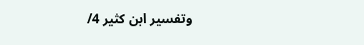وتفسير ابن كثير 4/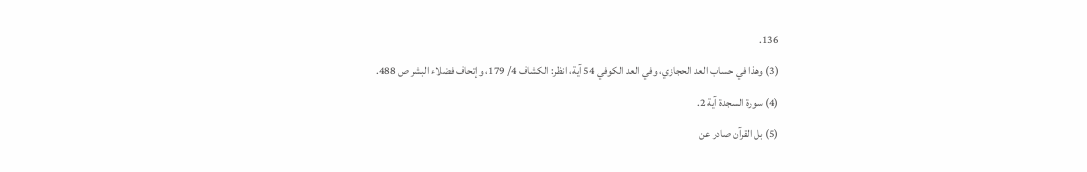136.
(3) وهذا في حساب العد الحجازي، وفي العد الكوفي 54 آية، انظر: الكشاف 4/ 179، وإتحاف فضلاء البشر ص 488.
(4) سورة السجدة آية 2.
(5) بل القرآن صادر عن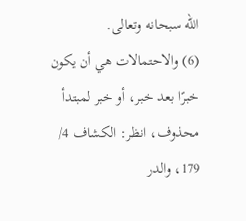الله سبحانه وتعالى.
(6) والاحتمالات هي أن يكون خبرًا بعد خبر، أو خبر لمبتدأ محذوف، انظر: الكشاف 4/ 179، والدر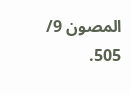المصون 9/ 505.